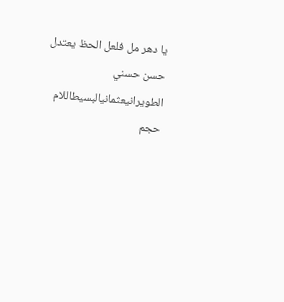يا دهر مل فلعل الحظ يعتدل
حسن حسني الطويرانيعثمانيالبسيطاللام
حجم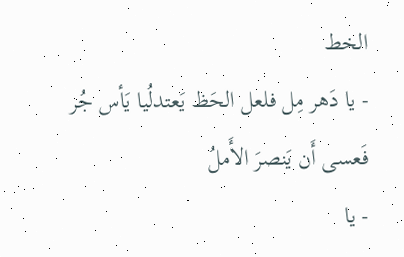الخط
- يا دَهر مِل فلعل الحَظ يَعتدلُيا يَأس جُر فَعسى أَن يَنصرَ الأَملُ
- يا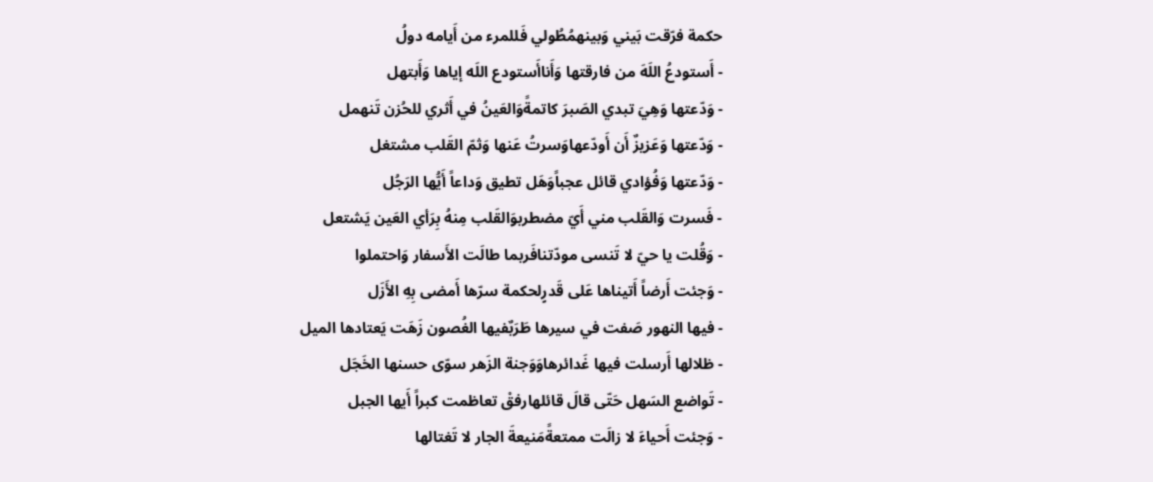حكمة فرّقت بَيني وَبينهمُطُولي فَللمرء من أَيامه دولُ
- أَستودعُ اللَهَ من فارقتها وَأَناأَستودع اللَه إياها وَأَبتهل
- وَدّعتها وَهِيَ تبدي الصَبرَ كاتمةًوَالعَينُ في أَثري للحُزن تَنهمل
- وَدّعتها وَعَزيزٌ أَن أَودّعهاوَسرتُ عَنها وَثمّ القَلب مشتغل
- وَدّعتها وَفُؤادي قائل عجباًوَهَل تطيق وَداعاً أَيُّها الرَجُل
- فَسرت وَالقَلب مني أَيّ مضطربوَالقَلب مِنهُ بِرَأي العَين يَشتعل
- وَقُلت يا حيّ لا تَنسى مودّتنافَربما طالَت الأَسفار وَاحتملوا
- وَجئت أَرضاً أَتيناها عَلى قَدرٍلحكمة سرّها أَمضى بِهِ الأَزَل
- فيها النهور صَفت في سيرها طَرَبٌفيها الغُصون زَهَت يَعتادها الميل
- ظلالها أَرسلت فيها غَدائرهاوَوَجنة الزَهر سوّى حسنها الخَجَل
- تَواضع السَهل حَتّى قالَ قائلهارفقْ تعاظمت كبراً أَيها الجبل
- وَجئت أَحياءَ لا زالَت ممتعةًمَنيعةَ الجار لا تَغتالها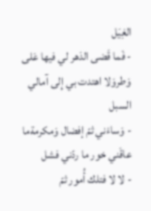الغِيَل
- فَما قَضى الدَهر لي فيها عَلى وَطروَلا اهتدت بي إِلى آمالي السبل
- وَساءَني ثمّ إفضال وَمكرمةما عاقَني خور ما ردّني فشل
- لا لا فتلك أُمور ثمّ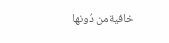خافيةمن دُونها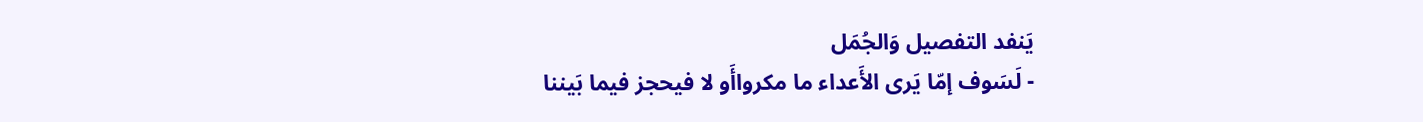يَنفد التفصيل وَالجُمَل
- لَسَوف إمّا يَرى الأَعداء ما مكرواأَو لا فيحجز فيما بَيننا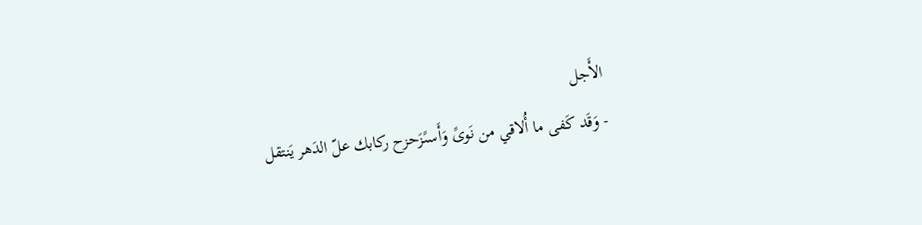الأَجل
- وَقَد كَفى ما أُلاقي من نَوىً وَأَسىًزَحزح ركابك علّ الدَهر يَنتقل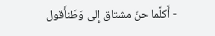- أَكلَّما حنّ مشتاق إِلى وَطَنأَقول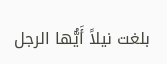بلغت نيلاً أَيُّها الرجل